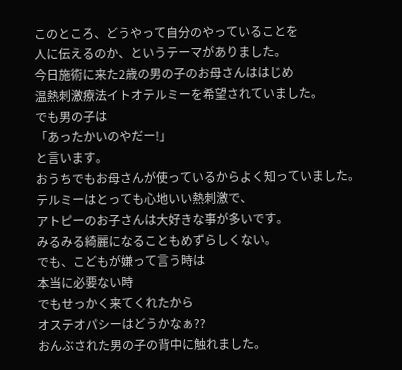このところ、どうやって自分のやっていることを
人に伝えるのか、というテーマがありました。
今日施術に来た2歳の男の子のお母さんははじめ
温熱刺激療法イトオテルミーを希望されていました。
でも男の子は
「あったかいのやだー!」
と言います。
おうちでもお母さんが使っているからよく知っていました。
テルミーはとっても心地いい熱刺激で、
アトピーのお子さんは大好きな事が多いです。
みるみる綺麗になることもめずらしくない。
でも、こどもが嫌って言う時は
本当に必要ない時
でもせっかく来てくれたから
オステオパシーはどうかなぁ??
おんぶされた男の子の背中に触れました。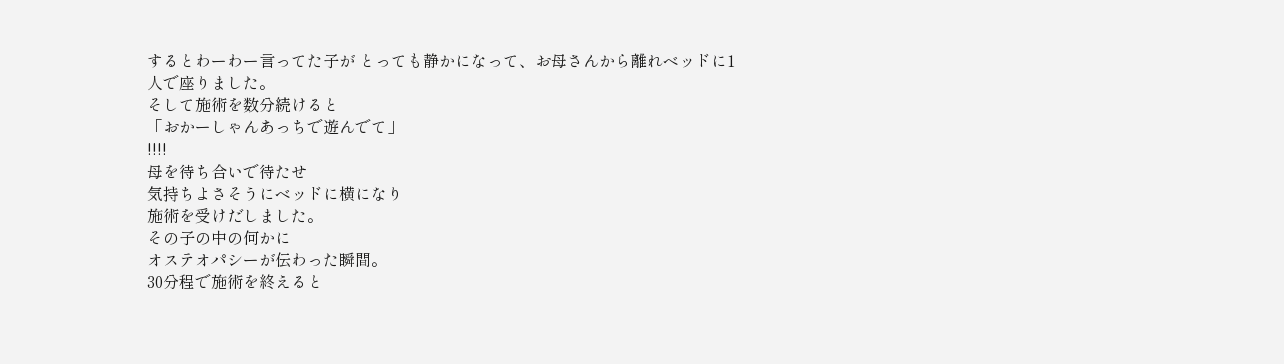するとわーわー言ってた子が とっても静かになって、お母さんから離れベッドに1人で座りました。
そして施術を数分続けると
「おかーしゃんあっちで遊んでて」
!!!!
母を待ち合いで待たせ
気持ちよさそうにベッドに横になり
施術を受けだしました。
その子の中の何かに
オステオパシーが伝わった瞬間。
30分程で施術を終えると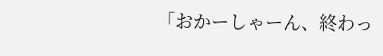「おかーしゃーん、終わっ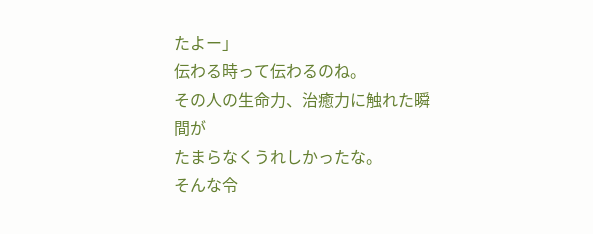たよー」
伝わる時って伝わるのね。
その人の生命力、治癒力に触れた瞬間が
たまらなくうれしかったな。
そんな令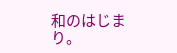和のはじまり。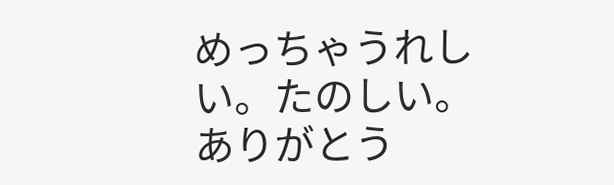めっちゃうれしい。たのしい。
ありがとう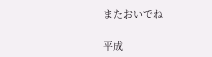またおいでね

平成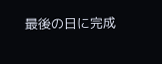最後の日に完成